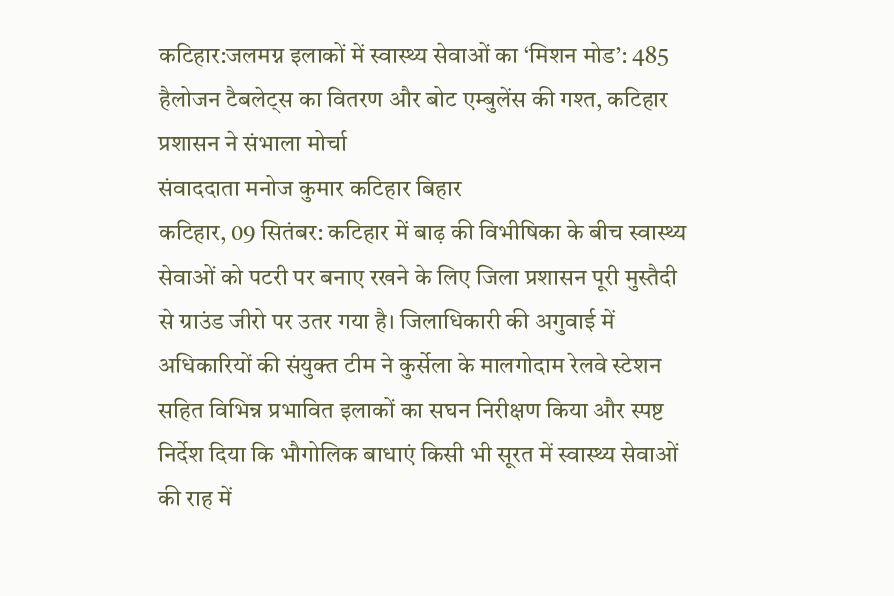कटिहार:जलमग्न इलाकों में स्वास्थ्य सेवाओं का ‘मिशन मोड’: 485 हैलोजन टैबलेट्स का वितरण और बोट एम्बुलेंस की गश्त, कटिहार प्रशासन ने संभाला मोर्चा
संवाददाता मनोज कुमार कटिहार बिहार
कटिहार, 09 सितंबर: कटिहार में बाढ़ की विभीषिका के बीच स्वास्थ्य सेवाओं को पटरी पर बनाए रखने के लिए जिला प्रशासन पूरी मुस्तैदी से ग्राउंड जीरो पर उतर गया है। जिलाधिकारी की अगुवाई में अधिकारियों की संयुक्त टीम ने कुर्सेला के मालगोदाम रेलवे स्टेशन सहित विभिन्न प्रभावित इलाकों का सघन निरीक्षण किया और स्पष्ट निर्देश दिया कि भौगोलिक बाधाएं किसी भी सूरत में स्वास्थ्य सेवाओं की राह में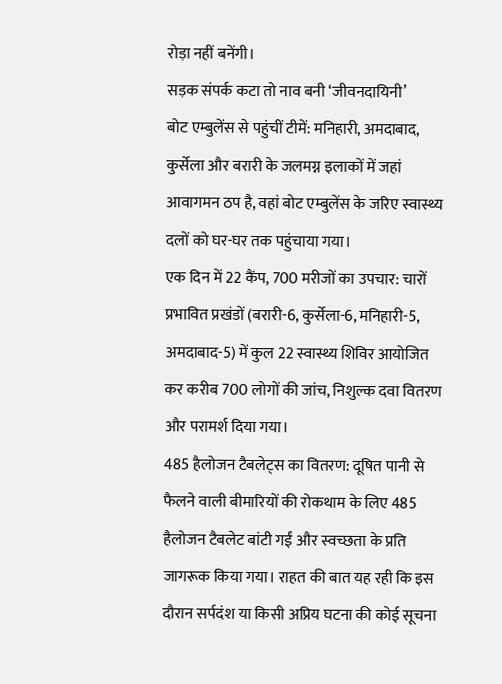रोड़ा नहीं बनेंगी।
सड़क संपर्क कटा तो नाव बनी ‘जीवनदायिनी’
बोट एम्बुलेंस से पहुंचीं टीमें: मनिहारी, अमदाबाद, कुर्सेला और बरारी के जलमग्न इलाकों में जहां आवागमन ठप है, वहां बोट एम्बुलेंस के जरिए स्वास्थ्य दलों को घर-घर तक पहुंचाया गया।
एक दिन में 22 कैंप, 700 मरीजों का उपचार: चारों प्रभावित प्रखंडों (बरारी-6, कुर्सेला-6, मनिहारी-5, अमदाबाद-5) में कुल 22 स्वास्थ्य शिविर आयोजित कर करीब 700 लोगों की जांच, निशुल्क दवा वितरण और परामर्श दिया गया।
485 हैलोजन टैबलेट्स का वितरण: दूषित पानी से फैलने वाली बीमारियों की रोकथाम के लिए 485 हैलोजन टैबलेट बांटी गईं और स्वच्छता के प्रति जागरूक किया गया। राहत की बात यह रही कि इस दौरान सर्पदंश या किसी अप्रिय घटना की कोई सूचना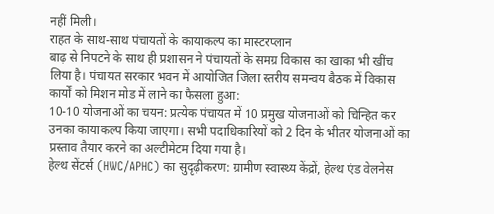नहीं मिली।
राहत के साथ-साथ पंचायतों के कायाकल्प का मास्टरप्लान
बाढ़ से निपटने के साथ ही प्रशासन ने पंचायतों के समग्र विकास का खाका भी खींच लिया है। पंचायत सरकार भवन में आयोजित जिला स्तरीय समन्वय बैठक में विकास कार्यों को मिशन मोड में लाने का फैसला हुआ:
10-10 योजनाओं का चयन: प्रत्येक पंचायत में 10 प्रमुख योजनाओं को चिन्हित कर उनका कायाकल्प किया जाएगा। सभी पदाधिकारियों को 2 दिन के भीतर योजनाओं का प्रस्ताव तैयार करने का अल्टीमेटम दिया गया है।
हेल्थ सेंटर्स (HWC/APHC) का सुदृढ़ीकरण: ग्रामीण स्वास्थ्य केंद्रों, हेल्थ एंड वेलनेस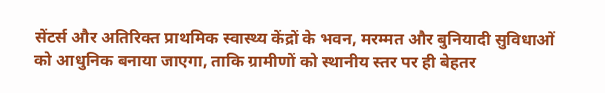सेंटर्स और अतिरिक्त प्राथमिक स्वास्थ्य केंद्रों के भवन, मरम्मत और बुनियादी सुविधाओं को आधुनिक बनाया जाएगा, ताकि ग्रामीणों को स्थानीय स्तर पर ही बेहतर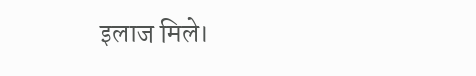इलाज मिले।